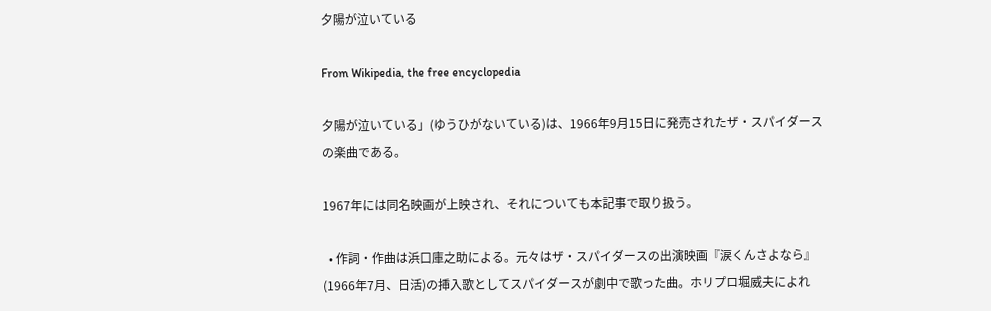夕陽が泣いている

From Wikipedia, the free encyclopedia

夕陽が泣いている」(ゆうひがないている)は、1966年9月15日に発売されたザ・スパイダースの楽曲である。

1967年には同名映画が上映され、それについても本記事で取り扱う。

  • 作詞・作曲は浜口庫之助による。元々はザ・スパイダースの出演映画『涙くんさよなら』(1966年7月、日活)の挿入歌としてスパイダースが劇中で歌った曲。ホリプロ堀威夫によれ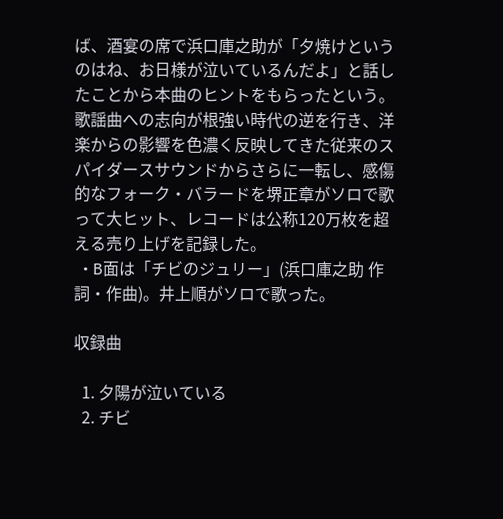ば、酒宴の席で浜口庫之助が「夕焼けというのはね、お日様が泣いているんだよ」と話したことから本曲のヒントをもらったという。歌謡曲への志向が根強い時代の逆を行き、洋楽からの影響を色濃く反映してきた従来のスパイダースサウンドからさらに一転し、感傷的なフォーク・バラードを堺正章がソロで歌って大ヒット、レコードは公称120万枚を超える売り上げを記録した。
  • B面は「チビのジュリー」(浜口庫之助 作詞・作曲)。井上順がソロで歌った。

収録曲

  1. 夕陽が泣いている
  2. チビ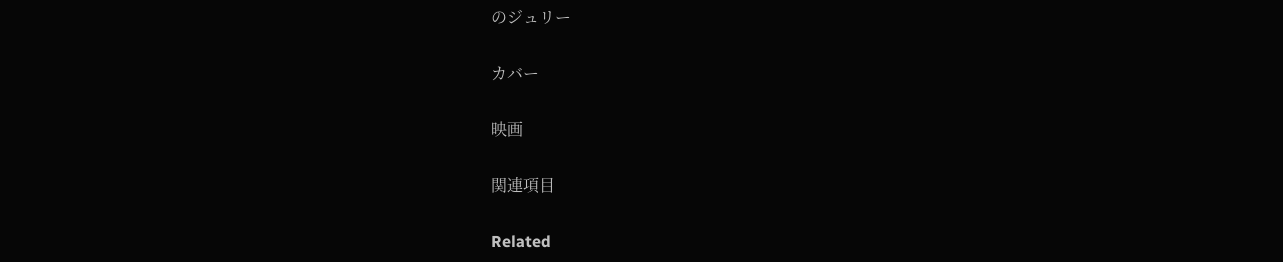のジュリー

カバー

映画

関連項目

Related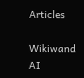Articles

Wikiwand AI